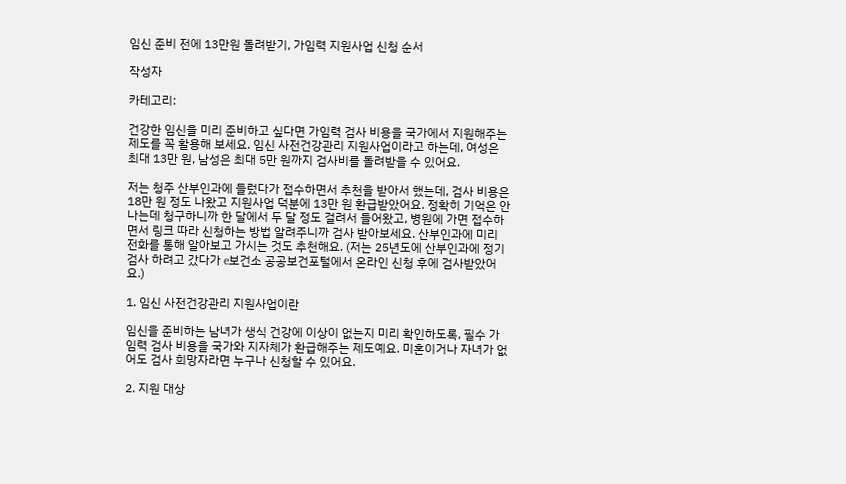임신 준비 전에 13만원 돌려받기, 가임력 지원사업 신청 순서

작성자

카테고리:

건강한 임신을 미리 준비하고 싶다면 가임력 검사 비용을 국가에서 지원해주는 제도를 꼭 활용해 보세요. 임신 사전건강관리 지원사업이라고 하는데, 여성은 최대 13만 원, 남성은 최대 5만 원까지 검사비를 돌려받을 수 있어요.

저는 청주 산부인과에 들렀다가 접수하면서 추천을 받아서 했는데, 검사 비용은 18만 원 정도 나왔고 지원사업 덕분에 13만 원 환급받았어요. 정확히 기억은 안 나는데 청구하니까 한 달에서 두 달 정도 걸려서 들어왔고, 병원에 가면 접수하면서 링크 따라 신청하는 방법 알려주니까 검사 받아보세요. 산부인과에 미리 전화를 통해 알아보고 가시는 것도 추천해요. (저는 25년도에 산부인과에 정기검사 하려고 갔다가 e보건소 공공보건포털에서 온라인 신청 후에 검사받았어요.)

1. 임신 사전건강관리 지원사업이란

임신을 준비하는 남녀가 생식 건강에 이상이 없는지 미리 확인하도록, 필수 가임력 검사 비용을 국가와 지자체가 환급해주는 제도예요. 미혼이거나 자녀가 없어도 검사 희망자라면 누구나 신청할 수 있어요.

2. 지원 대상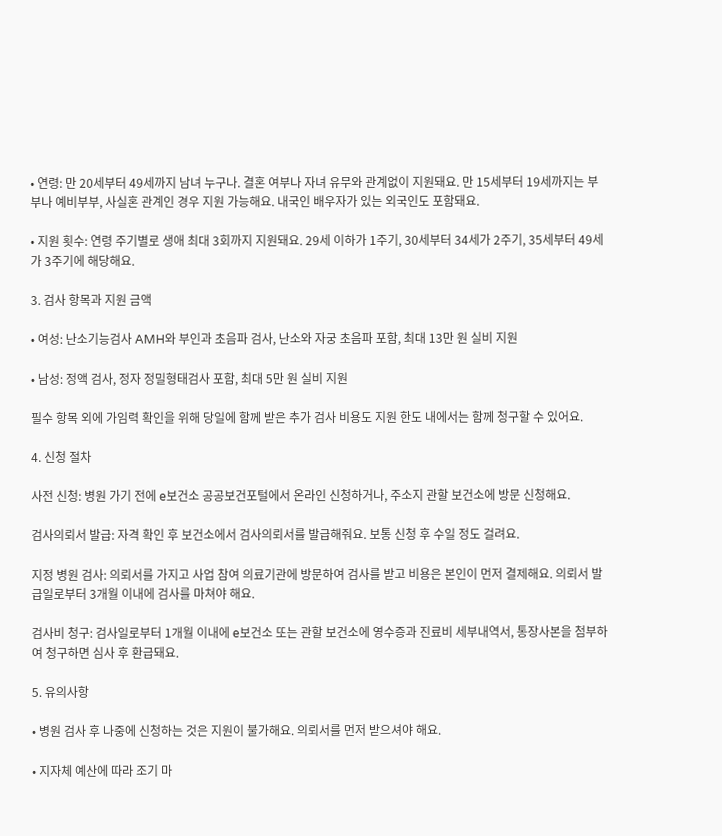• 연령: 만 20세부터 49세까지 남녀 누구나. 결혼 여부나 자녀 유무와 관계없이 지원돼요. 만 15세부터 19세까지는 부부나 예비부부, 사실혼 관계인 경우 지원 가능해요. 내국인 배우자가 있는 외국인도 포함돼요.

• 지원 횟수: 연령 주기별로 생애 최대 3회까지 지원돼요. 29세 이하가 1주기, 30세부터 34세가 2주기, 35세부터 49세가 3주기에 해당해요.

3. 검사 항목과 지원 금액

• 여성: 난소기능검사 AMH와 부인과 초음파 검사, 난소와 자궁 초음파 포함, 최대 13만 원 실비 지원

• 남성: 정액 검사, 정자 정밀형태검사 포함, 최대 5만 원 실비 지원

필수 항목 외에 가임력 확인을 위해 당일에 함께 받은 추가 검사 비용도 지원 한도 내에서는 함께 청구할 수 있어요.

4. 신청 절차

사전 신청: 병원 가기 전에 e보건소 공공보건포털에서 온라인 신청하거나, 주소지 관할 보건소에 방문 신청해요.

검사의뢰서 발급: 자격 확인 후 보건소에서 검사의뢰서를 발급해줘요. 보통 신청 후 수일 정도 걸려요.

지정 병원 검사: 의뢰서를 가지고 사업 참여 의료기관에 방문하여 검사를 받고 비용은 본인이 먼저 결제해요. 의뢰서 발급일로부터 3개월 이내에 검사를 마쳐야 해요.

검사비 청구: 검사일로부터 1개월 이내에 e보건소 또는 관할 보건소에 영수증과 진료비 세부내역서, 통장사본을 첨부하여 청구하면 심사 후 환급돼요.

5. 유의사항

• 병원 검사 후 나중에 신청하는 것은 지원이 불가해요. 의뢰서를 먼저 받으셔야 해요.

• 지자체 예산에 따라 조기 마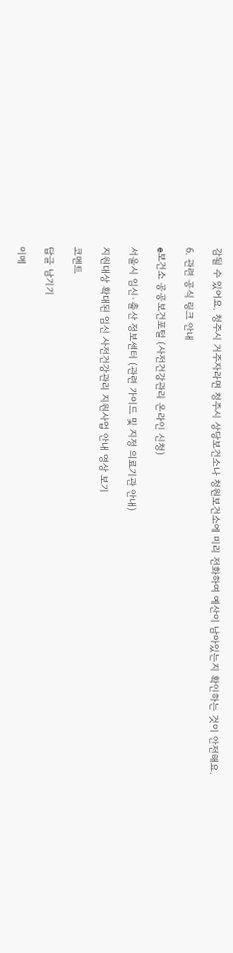감될 수 있어요. 청주시 거주자라면 청주시 상당보건소나 청원보건소에 미리 전화하여 예산이 남아있는지 확인하는 것이 안전해요.

6. 관련 공식 링크 안내

e보건소 공공보건포털 (사전건강관리 온라인 신청)

서울시 임신·출산 정보센터 (관련 가이드 및 지정 의료기관 안내)

지원대상 확대된 임신 사전건강관리 지원사업 안내 영상 보기

코멘트

답글 남기기

이메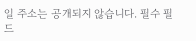일 주소는 공개되지 않습니다. 필수 필드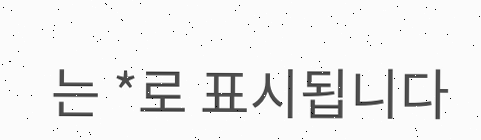는 *로 표시됩니다